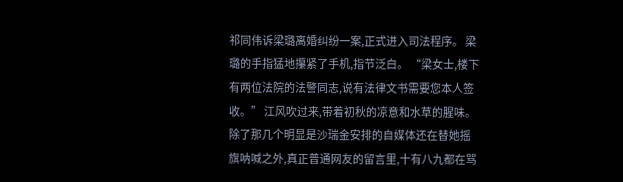祁同伟诉梁璐离婚纠纷一案,正式进入司法程序。 梁璐的手指猛地攥紧了手机,指节泛白。 “梁女士,楼下有两位法院的法警同志,说有法律文书需要您本人签收。” 江风吹过来,带着初秋的凉意和水草的腥味。 除了那几个明显是沙瑞金安排的自媒体还在替她摇旗呐喊之外,真正普通网友的留言里,十有八九都在骂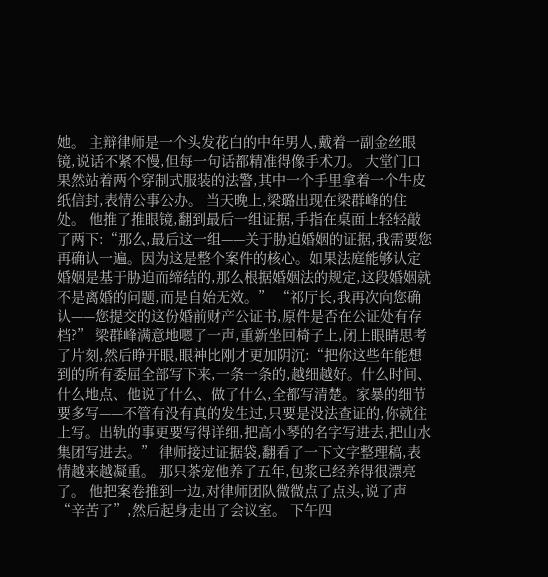她。 主辩律师是一个头发花白的中年男人,戴着一副金丝眼镜,说话不紧不慢,但每一句话都精准得像手术刀。 大堂门口果然站着两个穿制式服装的法警,其中一个手里拿着一个牛皮纸信封,表情公事公办。 当天晚上,梁璐出现在梁群峰的住处。 他推了推眼镜,翻到最后一组证据,手指在桌面上轻轻敲了两下:“那么,最后这一组——关于胁迫婚姻的证据,我需要您再确认一遍。因为这是整个案件的核心。如果法庭能够认定婚姻是基于胁迫而缔结的,那么根据婚姻法的规定,这段婚姻就不是离婚的问题,而是自始无效。” “祁厅长,我再次向您确认——您提交的这份婚前财产公证书,原件是否在公证处有存档?” 梁群峰满意地嗯了一声,重新坐回椅子上,闭上眼睛思考了片刻,然后睁开眼,眼神比刚才更加阴沉:“把你这些年能想到的所有委屈全部写下来,一条一条的,越细越好。什么时间、什么地点、他说了什么、做了什么,全都写清楚。家暴的细节要多写——不管有没有真的发生过,只要是没法查证的,你就往上写。出轨的事更要写得详细,把高小琴的名字写进去,把山水集团写进去。” 律师接过证据袋,翻看了一下文字整理稿,表情越来越凝重。 那只茶宠他养了五年,包浆已经养得很漂亮了。 他把案卷推到一边,对律师团队微微点了点头,说了声“辛苦了”,然后起身走出了会议室。 下午四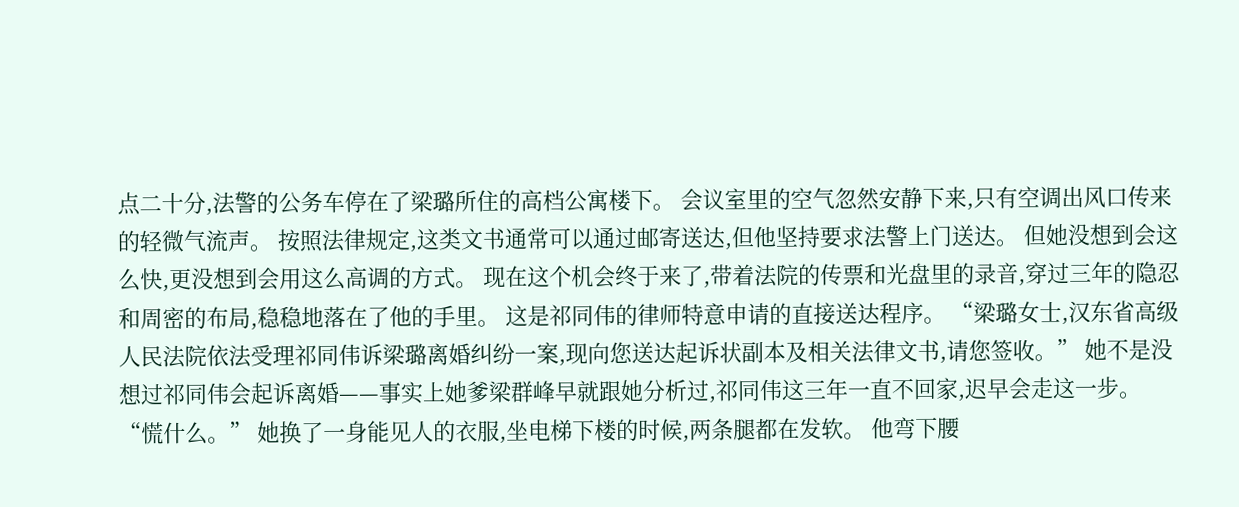点二十分,法警的公务车停在了梁璐所住的高档公寓楼下。 会议室里的空气忽然安静下来,只有空调出风口传来的轻微气流声。 按照法律规定,这类文书通常可以通过邮寄送达,但他坚持要求法警上门送达。 但她没想到会这么快,更没想到会用这么高调的方式。 现在这个机会终于来了,带着法院的传票和光盘里的录音,穿过三年的隐忍和周密的布局,稳稳地落在了他的手里。 这是祁同伟的律师特意申请的直接送达程序。 “梁璐女士,汉东省高级人民法院依法受理祁同伟诉梁璐离婚纠纷一案,现向您送达起诉状副本及相关法律文书,请您签收。” 她不是没想过祁同伟会起诉离婚——事实上她爹梁群峰早就跟她分析过,祁同伟这三年一直不回家,迟早会走这一步。 “慌什么。” 她换了一身能见人的衣服,坐电梯下楼的时候,两条腿都在发软。 他弯下腰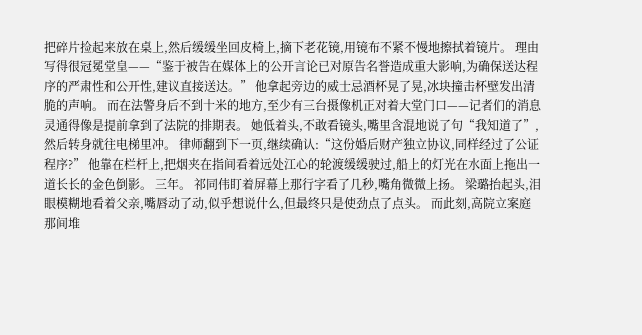把碎片捡起来放在桌上,然后缓缓坐回皮椅上,摘下老花镜,用镜布不紧不慢地擦拭着镜片。 理由写得很冠冕堂皇——“鉴于被告在媒体上的公开言论已对原告名誉造成重大影响,为确保送达程序的严肃性和公开性,建议直接送达。” 他拿起旁边的威士忌酒杯晃了晃,冰块撞击杯壁发出清脆的声响。 而在法警身后不到十米的地方,至少有三台摄像机正对着大堂门口——记者们的消息灵通得像是提前拿到了法院的排期表。 她低着头,不敢看镜头,嘴里含混地说了句“我知道了”,然后转身就往电梯里冲。 律师翻到下一页,继续确认:“这份婚后财产独立协议,同样经过了公证程序?” 他靠在栏杆上,把烟夹在指间看着远处江心的轮渡缓缓驶过,船上的灯光在水面上拖出一道长长的金色倒影。 三年。 祁同伟盯着屏幕上那行字看了几秒,嘴角微微上扬。 梁璐抬起头,泪眼模糊地看着父亲,嘴唇动了动,似乎想说什么,但最终只是使劲点了点头。 而此刻,高院立案庭那间堆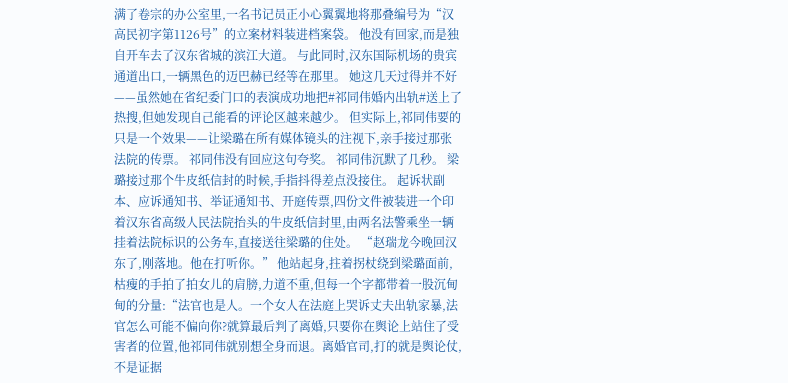满了卷宗的办公室里,一名书记员正小心翼翼地将那叠编号为“汉高民初字第1126号”的立案材料装进档案袋。 他没有回家,而是独自开车去了汉东省城的滨江大道。 与此同时,汉东国际机场的贵宾通道出口,一辆黑色的迈巴赫已经等在那里。 她这几天过得并不好——虽然她在省纪委门口的表演成功地把#祁同伟婚内出轨#送上了热搜,但她发现自己能看的评论区越来越少。 但实际上,祁同伟要的只是一个效果——让梁璐在所有媒体镜头的注视下,亲手接过那张法院的传票。 祁同伟没有回应这句夸奖。 祁同伟沉默了几秒。 梁璐接过那个牛皮纸信封的时候,手指抖得差点没接住。 起诉状副本、应诉通知书、举证通知书、开庭传票,四份文件被装进一个印着汉东省高级人民法院抬头的牛皮纸信封里,由两名法警乘坐一辆挂着法院标识的公务车,直接送往梁璐的住处。 “赵瑞龙今晚回汉东了,刚落地。他在打听你。” 他站起身,拄着拐杖绕到梁璐面前,枯瘦的手拍了拍女儿的肩膀,力道不重,但每一个字都带着一股沉甸甸的分量:“法官也是人。一个女人在法庭上哭诉丈夫出轨家暴,法官怎么可能不偏向你?就算最后判了离婚,只要你在舆论上站住了受害者的位置,他祁同伟就别想全身而退。离婚官司,打的就是舆论仗,不是证据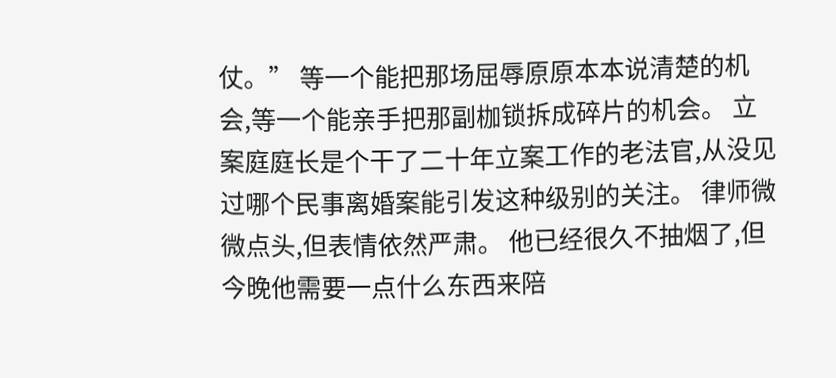仗。” 等一个能把那场屈辱原原本本说清楚的机会,等一个能亲手把那副枷锁拆成碎片的机会。 立案庭庭长是个干了二十年立案工作的老法官,从没见过哪个民事离婚案能引发这种级别的关注。 律师微微点头,但表情依然严肃。 他已经很久不抽烟了,但今晚他需要一点什么东西来陪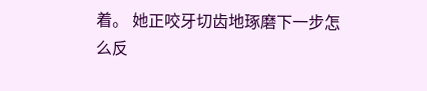着。 她正咬牙切齿地琢磨下一步怎么反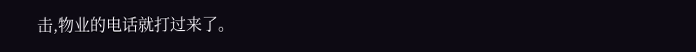击,物业的电话就打过来了。